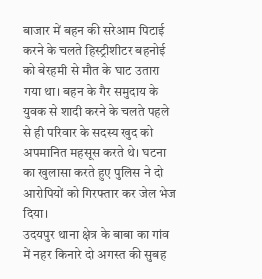बाजार में बहन की सरेआम पिटाई करने के चलते हिस्ट्रीशीटर बहनोई को बेरहमी से मौत के घाट उतारा गया था। बहन के गैर समुदाय के युवक से शादी करने के चलते पहले से ही परिवार के सदस्य खुद को अपमानित महसूस करते थे। घटना का खुलासा करते हुए पुलिस ने दो आरोपियों को गिरफ्तार कर जेल भेज दिया।
उदयपुर थाना क्षेत्र के बाबा का गांव में नहर किनारे दो अगस्त की सुबह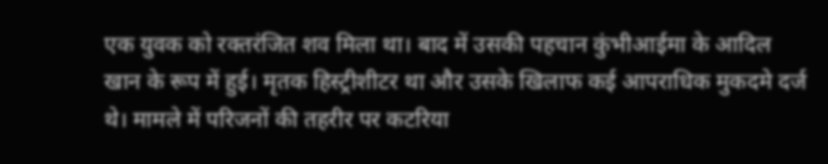एक युवक को रक्तरंजित शव मिला था। बाद में उसकी पहचान कुंभीआईमा के आदिल खान के रूप में हुई। मृतक हिस्ट्रीशीटर था और उसके खिलाफ कई आपराधिक मुकदमे दर्ज थे। मामले में परिजनों की तहरीर पर कटरिया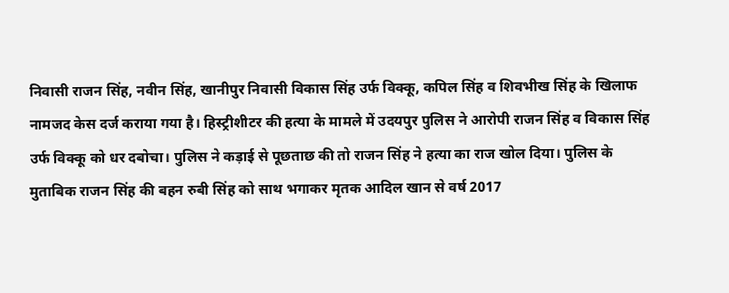निवासी राजन सिंह, नवीन सिंह, खानीपुर निवासी विकास सिंह उर्फ विक्कू, कपिल सिंह व शिवभीख सिंह के खिलाफ नामजद केस दर्ज कराया गया है। हिस्ट्रीशीटर की हत्या के मामले में उदयपुर पुलिस ने आरोपी राजन सिंह व विकास सिंह उर्फ विक्कू को धर दबोचा। पुलिस ने कड़ाई से पूछताछ की तो राजन सिंह ने हत्या का राज खोल दिया। पुलिस के मुताबिक राजन सिंह की बहन रुबी सिंह को साथ भगाकर मृतक आदिल खान से वर्ष 2017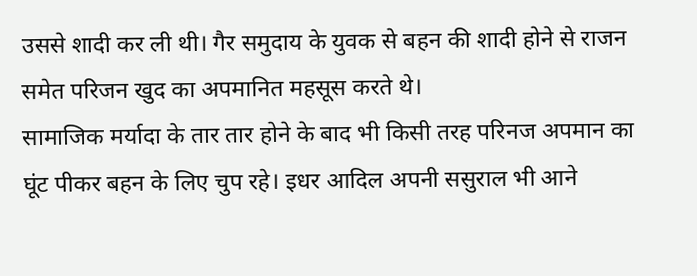उससे शादी कर ली थी। गैर समुदाय के युवक से बहन की शादी होने से राजन समेत परिजन खुद का अपमानित महसूस करते थे।
सामाजिक मर्यादा के तार तार होने के बाद भी किसी तरह परिनज अपमान का घूंट पीकर बहन के लिए चुप रहे। इधर आदिल अपनी ससुराल भी आने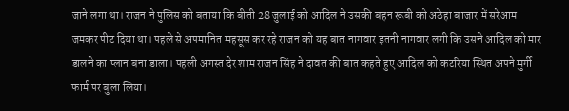जाने लगा था। राजन ने पुलिस को बताया कि बीती 28 जुलाई को आदिल ने उसकी बहन रूबी को अठेहा बाजार में सरेआम जमकर पीट दिया था। पहले से अपमानित महसूस कर रहे राजन को यह बात नागवार इतनी नागवार लगी कि उसने आदिल को मार डालने का प्लान बना डाला। पहली अगस्त देर शाम राजन सिंह ने दावत की बात कहते हुए आदिल को कटरिया स्थित अपने मुर्गी फार्म पर बुला लिया।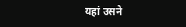यहां उसने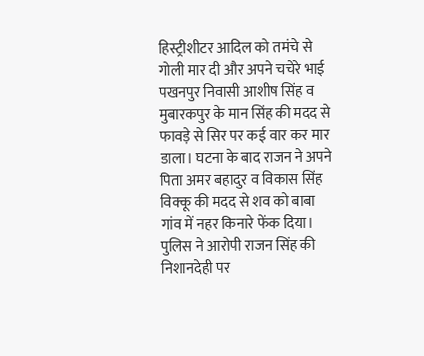हिस्ट्रीशीटर आदिल को तमंचे से गोली मार दी और अपने चचेरे भाई पखनपुर निवासी आशीष सिंह व मुबारकपुर के मान सिंह की मदद से फावड़े से सिर पर कई वार कर मार डाला। घटना के बाद राजन ने अपने पिता अमर बहादुर व विकास सिंह विक्कू की मदद से शव को बाबा गांव में नहर किनारे फेंक दिया। पुलिस ने आरोपी राजन सिंह की निशानदेही पर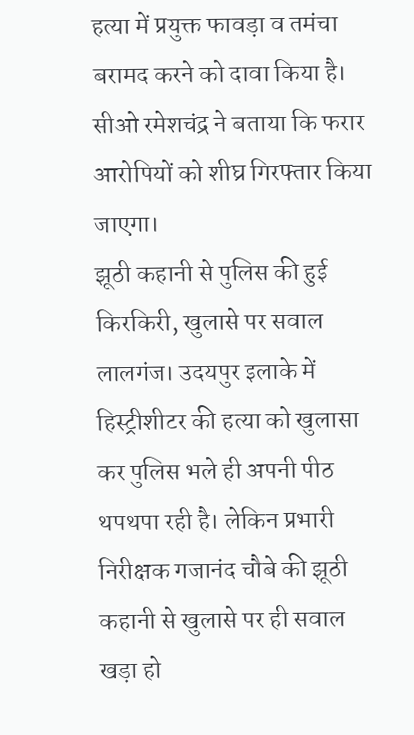हत्या में प्रयुक्त फावड़ा व तमंचा बरामद करने को दावा किया है। सीओ रमेशचंद्र ने बताया कि फरार आरोपियों को शीघ्र गिरफ्तार किया जाएगा।
झूठी कहानी से पुलिस की हुई किरकिरी, खुलासे पर सवाल
लालगंज। उदयपुर इलाके में हिस्ट्रीशीटर की हत्या को खुलासा कर पुलिस भले ही अपनी पीठ थपथपा रही है। लेकिन प्रभारी निरीक्षक गजानंद चौबे की झूठी कहानी से खुलासे पर ही सवाल खड़ा हो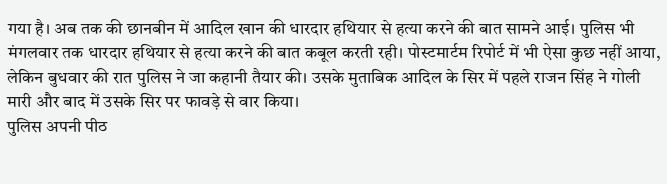गया है। अब तक की छानबीन में आदिल खान की धारदार हथियार से हत्या करने की बात सामने आई। पुलिस भी मंगलवार तक धारदार हथियार से हत्या करने की बात कबूल करती रही। पोस्टमार्टम रिपोर्ट में भी ऐसा कुछ नहीं आया, लेकिन बुधवार की रात पुलिस ने जा कहानी तैयार की। उसके मुताबिक आदिल के सिर में पहले राजन सिंह ने गोली मारी और बाद में उसके सिर पर फावड़े से वार किया।
पुलिस अपनी पीठ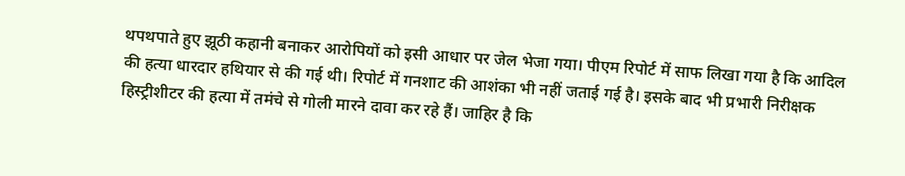थपथपाते हुए झूठी कहानी बनाकर आरोपियों को इसी आधार पर जेल भेजा गया। पीएम रिपोर्ट में साफ लिखा गया है कि आदिल की हत्या धारदार हथियार से की गई थी। रिपोर्ट में गनशाट की आशंका भी नहीं जताई गई है। इसके बाद भी प्रभारी निरीक्षक हिस्ट्रीशीटर की हत्या में तमंचे से गोली मारने दावा कर रहे हैं। जाहिर है कि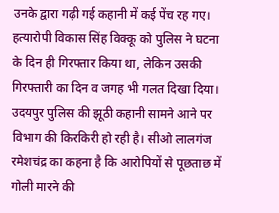उनके द्वारा गढ़ी गई कहानी में कई पेंच रह गए।
हत्यारोपी विकास सिंह विक्कू को पुलिस ने घटना के दिन ही गिरफ्तार किया था, लेकिन उसकी गिरफ्तारी का दिन व जगह भी गलत दिखा दिया। उदयपुर पुलिस की झूठी कहानी सामने आने पर विभाग की किरकिरी हो रही है। सीओ लालगंज रमेशचंद्र का कहना है कि आरोपियों से पूछताछ में गोली मारने की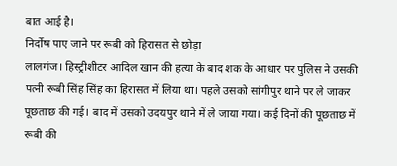बात आई है।
निर्दोष पाए जाने पर रूबी को हिरासत से छोड़ा
लालगंज। हिस्ट्रीशीटर आदिल खान की हत्या के बाद शक के आधार पर पुलिस ने उसकी पत्नी रूबी सिंह सिंह का हिरासत में लिया था। पहले उसको सांगीपुर थाने पर ले जाकर पूछताछ की गई। बाद में उसको उदयपुर थाने में ले जाया गया। कई दिनों की पूछताछ में रूबी की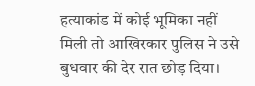हत्याकांड में कोई भूमिका नहीं मिली तो आखिरकार पुलिस ने उसे बुधवार की देर रात छोड़ दिया।